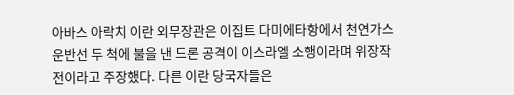아바스 아락치 이란 외무장관은 이집트 다미에타항에서 천연가스 운반선 두 척에 불을 낸 드론 공격이 이스라엘 소행이라며 위장작전이라고 주장했다. 다른 이란 당국자들은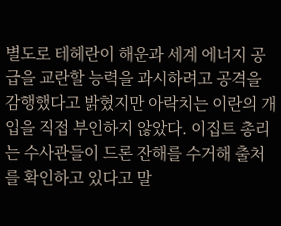별도로 테헤란이 해운과 세계 에너지 공급을 교란할 능력을 과시하려고 공격을 감행했다고 밝혔지만 아락치는 이란의 개입을 직접 부인하지 않았다. 이집트 총리는 수사관들이 드론 잔해를 수거해 출처를 확인하고 있다고 말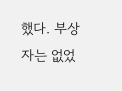했다. 부상자는 없었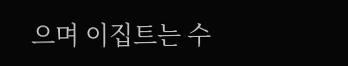으며 이집트는 수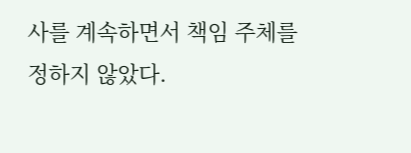사를 계속하면서 책임 주체를 정하지 않았다.